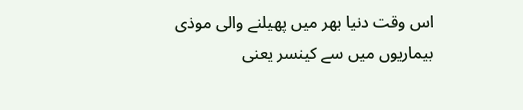اس وقت دنیا بھر میں پھیلنے والی موذی بیماریوں میں سے کینسر یعنی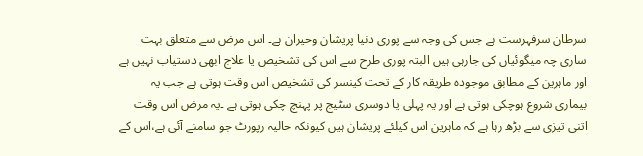سرطان سرفہرست ہے جس کی وجہ سے پوری دنیا پریشان وحیران ہے۔ اس مرض سے متعلق بہت ساری چہ میگوئیاں کی جارہی ہیں البتہ پوری طرح سے اس کی تشخیص یا علاج ابھی دستیاب نہیں ہے اور ماہرین کے مطابق موجودہ طریقہ کار کے تحت کینسر کی تشخیص اس وقت ہوتی ہے جب یہ بیماری شروع ہوچکی ہوتی ہے اور یہ پہلی یا دوسری سٹیج پر پہنچ چکی ہوتی ہے ۔یہ مرض اس وقت اتنی تیزی سے بڑھ رہا ہے کہ ماہرین اس کیلئے پریشان ہیں کیونکہ حالیہ رپورٹ جو سامنے آئی ہے،اس کے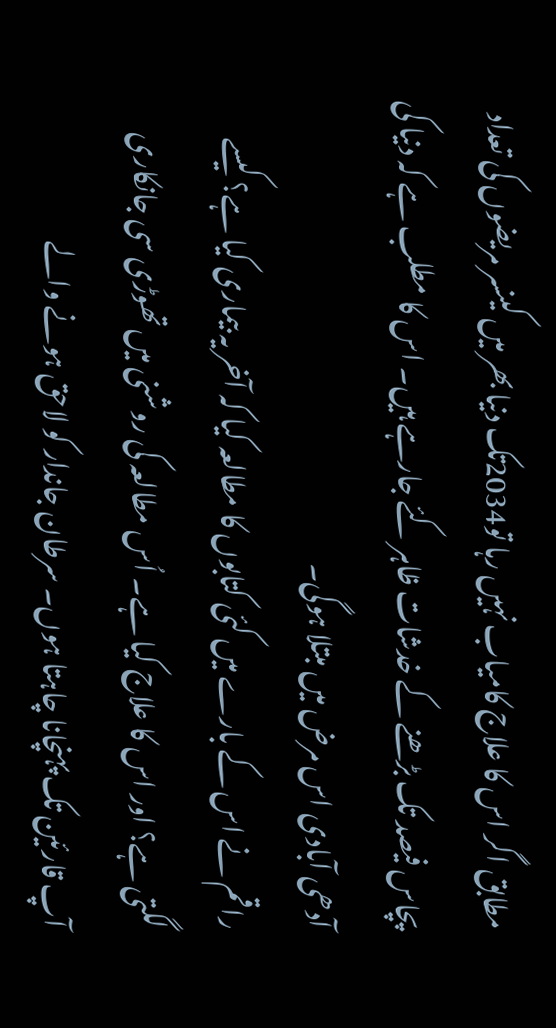مطابق اگر اس کا علاج کامیاب نہیں رہا تو2034تک دنیا بھر میں کینسر مریضوں کی تعداد پچاس فیصد تک بڑھنے کے خدشات ظاہر کئے جارہے ہیں۔ اس کا مطلب ہے کہ دنیا کی آدھی آبادی اس مرض میں مبتلا ہوگی۔
راقم نے اس کے بارے میں کئی کتابوں کا مطالعہ کیا کہ آخر یہ بیماری کیا ہے؟ کیسے لگتی ہے؟ اور اس کا علاج کیا ہے۔ اُس مطالعہ کی روشنی میں تھوڑی سی جانکاری آپ قارئین تک پہنچانا چاہتا ہوں۔ سرطان جاندار کو لاحق ہونے والے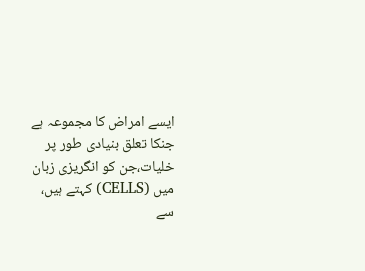ایسے امراض کا مجموعہ ہے جنکا تعلق بنیادی طور پر خلیات،جن کو انگریزی زبان میں (CELLS) کہتے ہیں، سے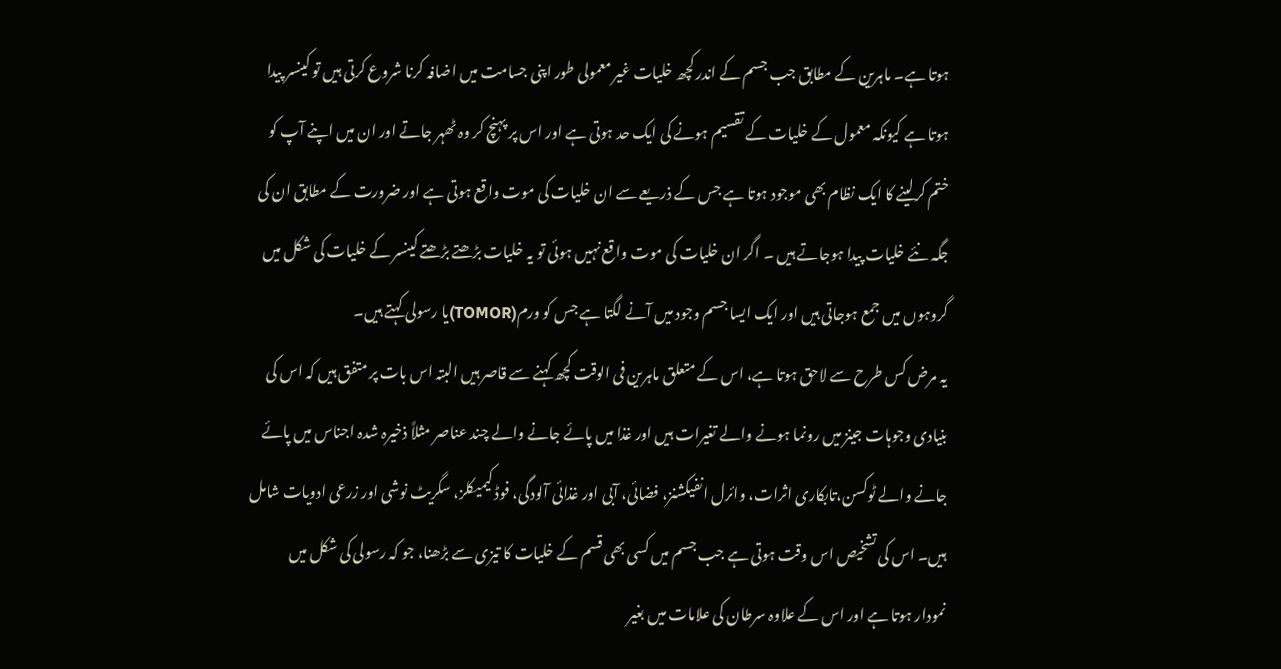ہوتا ہے۔ ماہرین کے مطابق جب جسم کے اندر کچھ خلیات غیر معمولی طور اپنی جسامت میں اضافہ کرنا شروع کرتی ہیں تو کینسر پیدا ہوتا ہے کیونکہ معمول کے خلیات کے تقسیم ہونے کی ایک حد ہوتی ہے اور اس پر پہنچ کر وہ ٹھہر جاتے اور ان میں اپنے آپ کو ختم کرلینے کا ایک نظام بھی موجود ہوتا ہے جس کے ذریعے سے ان خلیات کی موت واقع ہوتی ہے اور ضرورت کے مطابق ان کی جگہ نئے خلیات پیدا ہوجاتے ہیں ۔ اگر ان خلیات کی موت واقع نہیں ہوئی تو یہ خلیات بڑھتے بڑھتے کینسر کے خلیات کی شکل میں گروہوں میں جمع ہوجاتی ہیں اور ایک ایسا جسم وجود میں آنے لگتا ہے جس کو ورم(TOMOR)یا رسولی کہتے ہیں۔
یہ مرض کس طرح سے لاحق ہوتا ہے، اس کے متعلق ماہرین فی الوقت کچھ کہنے سے قاصر ہیں البتہ اس بات پر متفق ہیں کہ اس کی بنیادی وجوہات جینز میں رونما ہونے والے تغیرات ہیں اور غذا میں پائے جانے والے چند عناصر مثلاً ذخیرہ شدہ اجناس میں پائے جانے والے ٹوکسن،تابکاری اثرات، وائرل انفیکشنز، فضائی، آبی اور غذائی آلودگی، فوڈ کیمیکلز، سگریٹ نوشی اور زرعی ادویات شامل ہیں۔ اس کی تشخیص اس وقت ہوتی ہے جب جسم میں کسی بھی قسم کے خلیات کا تیزی سے بڑھنا، جو کہ رسولی کی شکل میں نمودار ہوتا ہے اور اس کے علاوہ سرطان کی علامات میں بغیر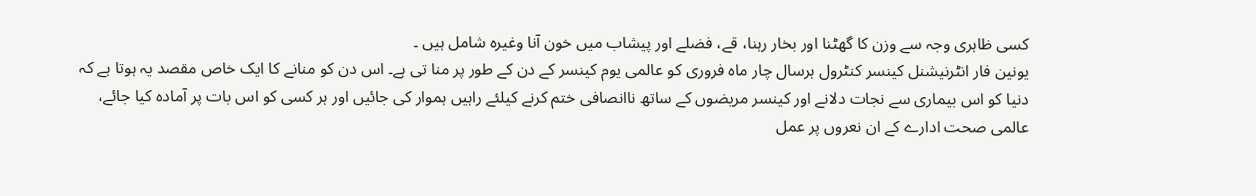کسی ظاہری وجہ سے وزن کا گھٹنا اور بخار رہنا، قے، فضلے اور پیشاب میں خون آنا وغیرہ شامل ہیں ۔
یونین فار انٹرنیشنل کینسر کنٹرول ہرسال چار ماہ فروری کو عالمی یوم کینسر کے دن کے طور پر منا تی ہے۔ اس دن کو منانے کا ایک خاص مقصد یہ ہوتا ہے کہ دنیا کو اس بیماری سے نجات دلانے اور کینسر مریضوں کے ساتھ ناانصافی ختم کرنے کیلئے راہیں ہموار کی جائیں اور ہر کسی کو اس بات پر آمادہ کیا جائے، عالمی صحت ادارے کے ان نعروں پر عمل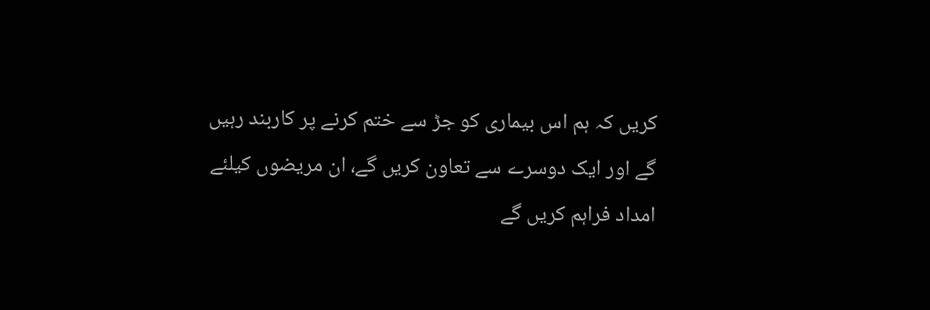کریں کہ ہم اس بیماری کو جڑ سے ختم کرنے پر کاربند رہیں گے اور ایک دوسرے سے تعاون کریں گے، ان مریضوں کیلئے امداد فراہم کریں گے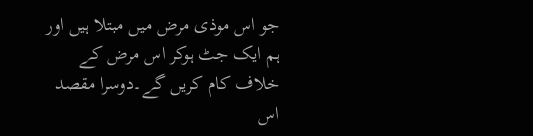جو اس موذی مرض میں مبتلا ہیں اور ہم ایک جٹ ہوکر اس مرض کے خلاف کام کریں گے۔دوسرا مقصد اس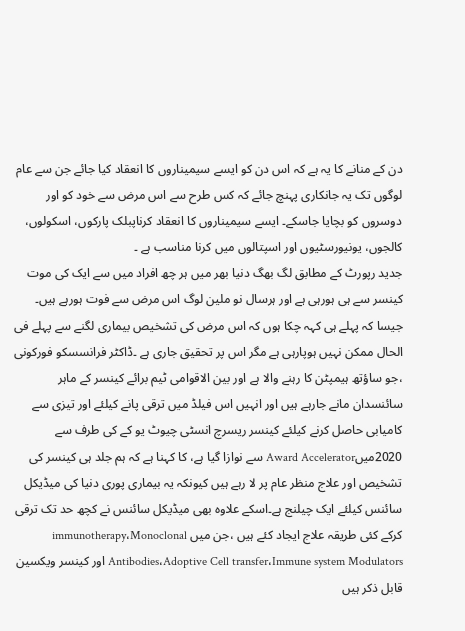دن کے منانے کا یہ ہے کہ اس دن کو ایسے سیمیناروں کا انعقاد کیا جائے جن سے عام لوگوں تک یہ جانکاری پہنچ جائے کہ کس طرح سے اس مرض سے خود کو اور دوسروں کو بچایا جاسکے۔ ایسے سیمیناروں کا انعقاد کرناپبلک پارکوں، اسکولوں، کالجوں، یونیورسٹیوں اور اسپتالوں میں کرنا مناسب ہے ۔
جدید رپورٹ کے مطابق لگ بھگ دنیا بھر میں ہر چھ افراد میں سے ایک کی موت کینسر سے ہی ہورہی ہے اور ہرسال نو ملین لوگ اس مرض سے فوت ہورہے ہیں۔ جیسا کہ پہلے ہی کہہ چکا ہوں کہ اس مرض کی تشخیص بیماری لگنے سے پہلے فی الحال ممکن نہیں ہوپارہی ہے مگر اس پر تحقیق جاری ہے ۔ڈاکٹر فرانسسکو فورکونی ،جو ساؤتھ ہیمپٹن کا رہنے والا ہے اور بین الاقوامی ٹیم برائے کینسر کے ماہر سائنسدان مانے جارہے ہیں اور انہیں اس فیلڈ میں ترقی پانے کیلئے اور تیزی سے کامیابی حاصل کرنے کیلئے کینسر ریسرچ انسٹی چیوٹ یو کے کی طرف سے 2020میںAward Accelerator سے نوازا گیا ہے، کا کہنا ہے کہ ہم جلد ہی کینسر کی تشخیص اور علاج منظر عام پر لا رہے ہیں کیونکہ یہ بیماری پوری دنیا کی میڈیکل سائنس کیلئے ایک چیلنج ہے۔اسکے علاوہ بھی میڈیکل سائنس نے کچھ حد تک ترقی کرکے کئی طریقہ علاج ایجاد کئے ہیں ،جن میں immunotherapy،Monoclonal Antibodies،Adoptive Cell transfer،Immune system Modulators اور کینسر ویکسین قابل ذکر ہیں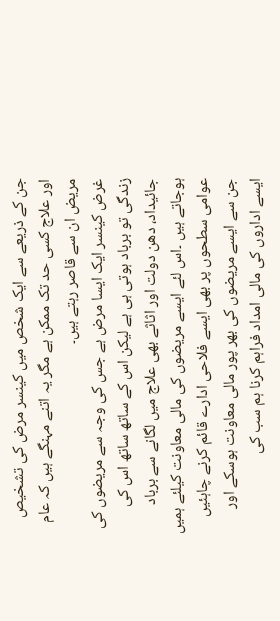جن کے ذریعے سے ایک شخص میں کینسر مرض کی تشخیص اور علاج کسی حد تک ممکن ہے مگر یہ اتنے مہنگے ہیں کہ عام مریض ان سے قاصر رہتے ہیں۔
غرض کینسر ایک ایسا مرض ہے جس کی وجہ سے مریضوں کی زندگی تو برباد ہوتی ہی ہے لیکن اس کے ساتھ ساتھ اس کی جائیداد، دھن دولت اور اثاثے بھی علاج میں لگانے سے برباد ہوجاتے ہیں ۔اس لئے ایسے مریضوں کی مالی معاونت کیلئے ہمیں عوامی سطحوں پر بھی ایسے فلاحی ادارے قائم کرنے چاہئیں جن سے ایسے مریضوں کی بھر پور مالی معاونت ہوسکے اور ایسے اداروں کی مالی امداد فراہم کرنا ہم سب کی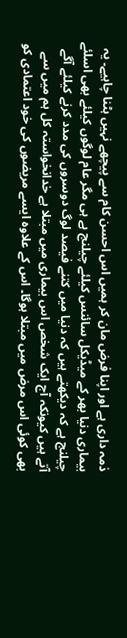ذمہ داری ہے اور اپنا فرض مان کر ہمیں اس احسن کام سے پیچھے نہیں ہٹنا چاہیے۔ یہ بیماری دنیا بھر کے میڈیکل سائنس کیلئے چیلنج ہے ہی مگر عام لوگوں کیلئے بھی اسلئے چیلنج ہے کہ دیکھتے ہیں کہ دنیا میں کتنے فیصد لوگ دوسروں کی مدد کرنے کیلئے آگے آتے ہیں کیونکہ آج ایک شخص اس بیماری میں مبتلا ہے خدانخواستہ کل ہم میں سے بھی کوئی اس مرض میں مبتلا ہوگا۔ اس کے علاوہ ایسے مریضوں کی خود اعتمادی کو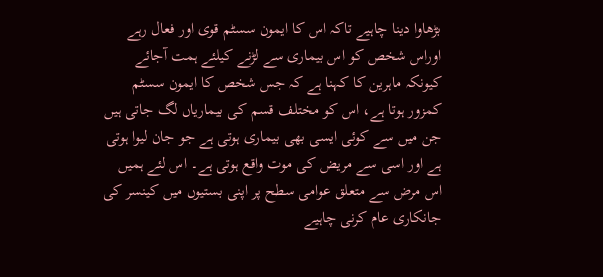بڑھاوا دینا چاہیے تاکہ اس کا ایمون سسٹم قوی اور فعال رہے اوراس شخص کو اس بیماری سے لڑنے کیلئے ہمت آجائے کیونکہ ماہرین کا کہنا ہے کہ جس شخص کا ایمون سسٹم کمزور ہوتا ہے، اس کو مختلف قسم کی بیماریاں لگ جاتی ہیں جن میں سے کوئی ایسی بھی بیماری ہوتی ہے جو جان لیوا ہوتی ہے اور اسی سے مریض کی موت واقع ہوتی ہے۔ اس لئے ہمیں اس مرض سے متعلق عوامی سطح پر اپنی بستیوں میں کینسر کی جانکاری عام کرنی چاہیے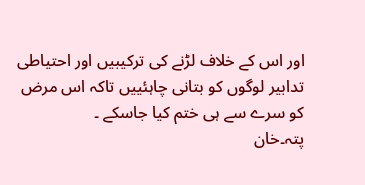اور اس کے خلاف لڑنے کی ترکیبیں اور احتیاطی تدابیر لوگوں کو بتانی چاہئییں تاکہ اس مرض کو سرے سے ہی ختم کیا جاسکے ۔
پتہ۔خان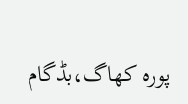پورہ کھاگ،بڈگام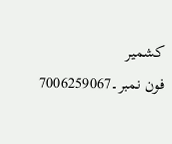کشمیر
فون نمبر۔7006259067